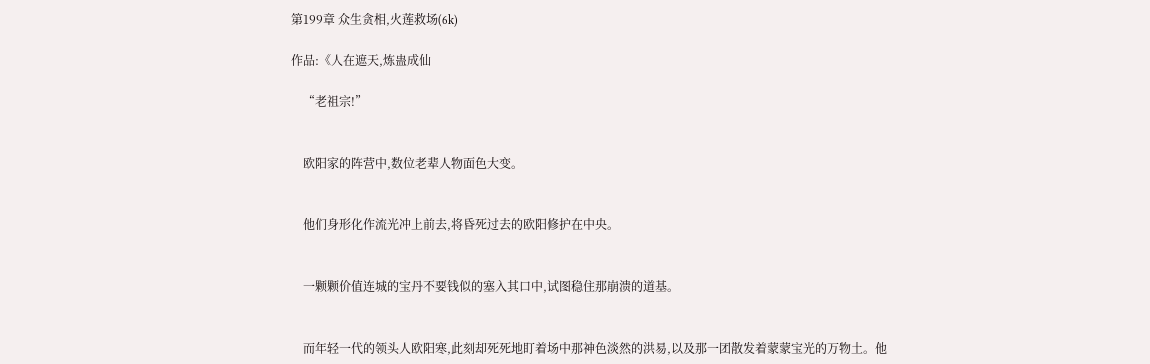第199章 众生贪相,火莲救场(6k)

作品:《人在遮天,炼蛊成仙

    “老祖宗!”


    欧阳家的阵营中,数位老辈人物面色大变。


    他们身形化作流光冲上前去,将昏死过去的欧阳修护在中央。


    一颗颗价值连城的宝丹不要钱似的塞入其口中,试图稳住那崩溃的道基。


    而年轻一代的领头人欧阳寒,此刻却死死地盯着场中那神色淡然的洪易,以及那一团散发着蒙蒙宝光的万物土。他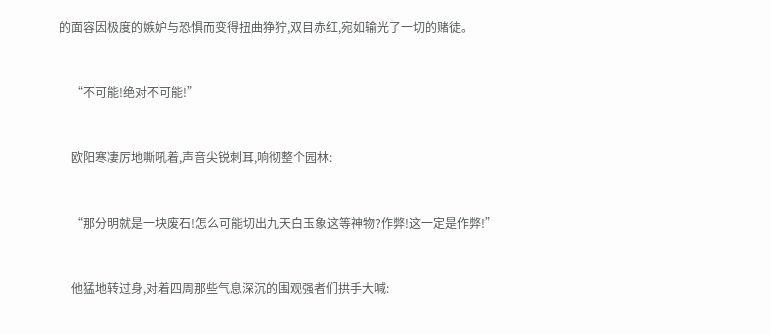的面容因极度的嫉妒与恐惧而变得扭曲狰狞,双目赤红,宛如输光了一切的赌徒。


    “不可能!绝对不可能!”


    欧阳寒凄厉地嘶吼着,声音尖锐刺耳,响彻整个园林:


    “那分明就是一块废石!怎么可能切出九天白玉象这等神物?作弊!这一定是作弊!”


    他猛地转过身,对着四周那些气息深沉的围观强者们拱手大喊: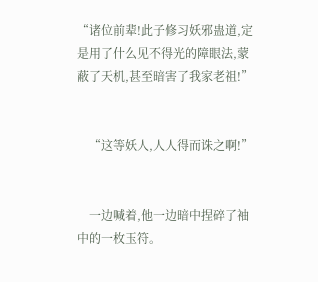“诸位前辈!此子修习妖邪蛊道,定是用了什么见不得光的障眼法,蒙蔽了天机,甚至暗害了我家老祖!”


    “这等妖人,人人得而诛之啊!”


    一边喊着,他一边暗中捏碎了袖中的一枚玉符。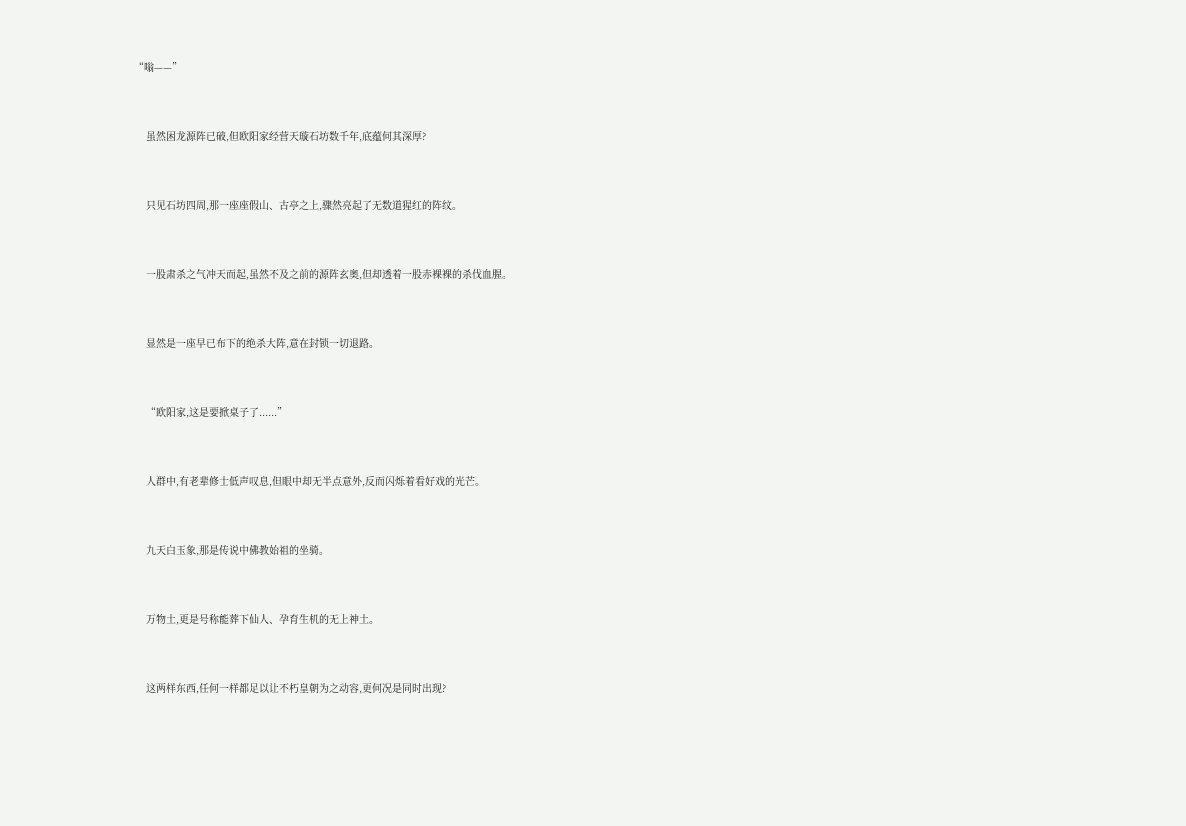“嗡——”


    虽然困龙源阵已破,但欧阳家经营天璇石坊数千年,底蕴何其深厚?


    只见石坊四周,那一座座假山、古亭之上,骤然亮起了无数道猩红的阵纹。


    一股肃杀之气冲天而起,虽然不及之前的源阵玄奥,但却透着一股赤裸裸的杀伐血腥。


    显然是一座早已布下的绝杀大阵,意在封锁一切退路。


    “欧阳家,这是要掀桌子了......”


    人群中,有老辈修士低声叹息,但眼中却无半点意外,反而闪烁着看好戏的光芒。


    九天白玉象,那是传说中佛教始祖的坐骑。


    万物土,更是号称能葬下仙人、孕育生机的无上神土。


    这两样东西,任何一样都足以让不朽皇朝为之动容,更何况是同时出现?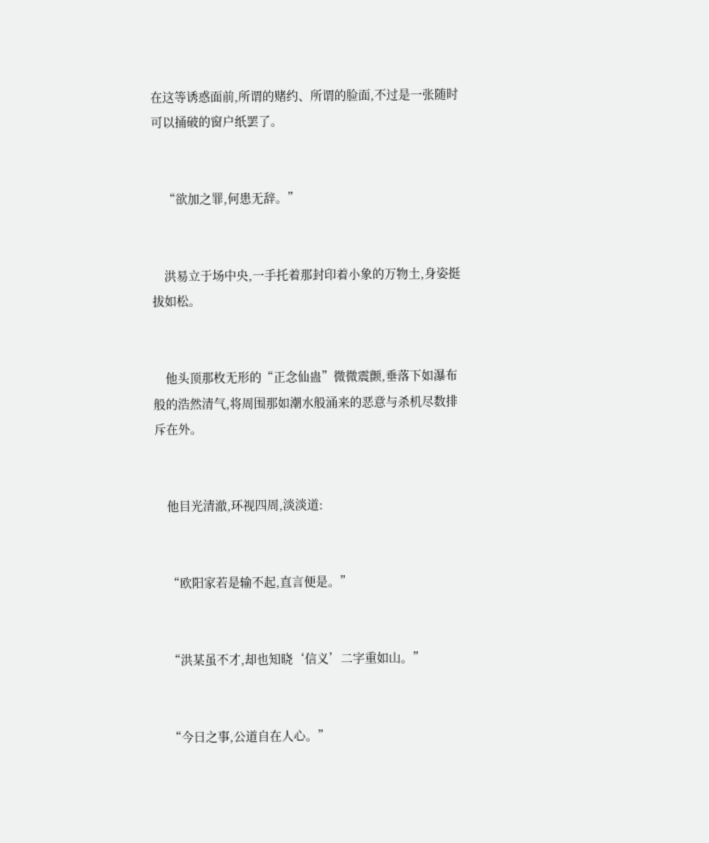在这等诱惑面前,所谓的赌约、所谓的脸面,不过是一张随时可以捅破的窗户纸罢了。


    “欲加之罪,何患无辞。”


    洪易立于场中央,一手托着那封印着小象的万物土,身姿挺拔如松。


    他头顶那枚无形的“正念仙蛊”微微震颤,垂落下如瀑布般的浩然清气,将周围那如潮水般涌来的恶意与杀机尽数排斥在外。


    他目光清澈,环视四周,淡淡道:


    “欧阳家若是输不起,直言便是。”


    “洪某虽不才,却也知晓‘信义’二字重如山。”


    “今日之事,公道自在人心。”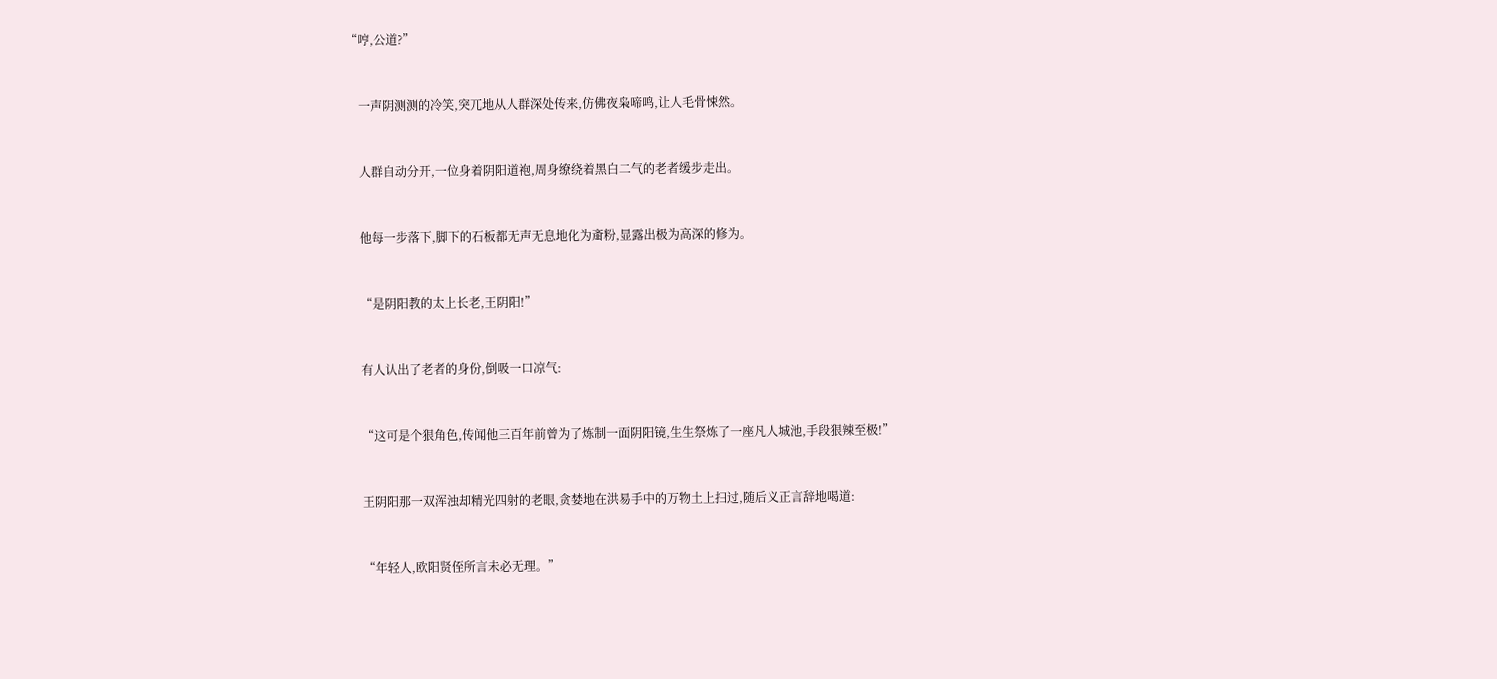“哼,公道?”


    一声阴测测的冷笑,突兀地从人群深处传来,仿佛夜枭啼鸣,让人毛骨悚然。


    人群自动分开,一位身着阴阳道袍,周身缭绕着黑白二气的老者缓步走出。


    他每一步落下,脚下的石板都无声无息地化为齑粉,显露出极为高深的修为。


    “是阴阳教的太上长老,王阴阳!”


    有人认出了老者的身份,倒吸一口凉气:


    “这可是个狠角色,传闻他三百年前曾为了炼制一面阴阳镜,生生祭炼了一座凡人城池,手段狠辣至极!”


    王阴阳那一双浑浊却精光四射的老眼,贪婪地在洪易手中的万物土上扫过,随后义正言辞地喝道:


    “年轻人,欧阳贤侄所言未必无理。”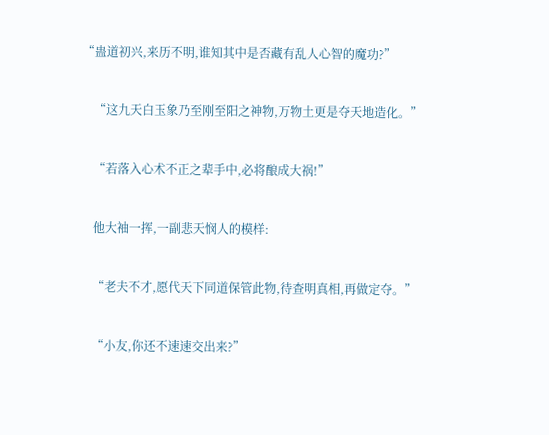“蛊道初兴,来历不明,谁知其中是否藏有乱人心智的魔功?”


    “这九天白玉象乃至刚至阳之神物,万物土更是夺天地造化。”


    “若落入心术不正之辈手中,必将酿成大祸!”


    他大袖一挥,一副悲天悯人的模样:


    “老夫不才,愿代天下同道保管此物,待查明真相,再做定夺。”


    “小友,你还不速速交出来?”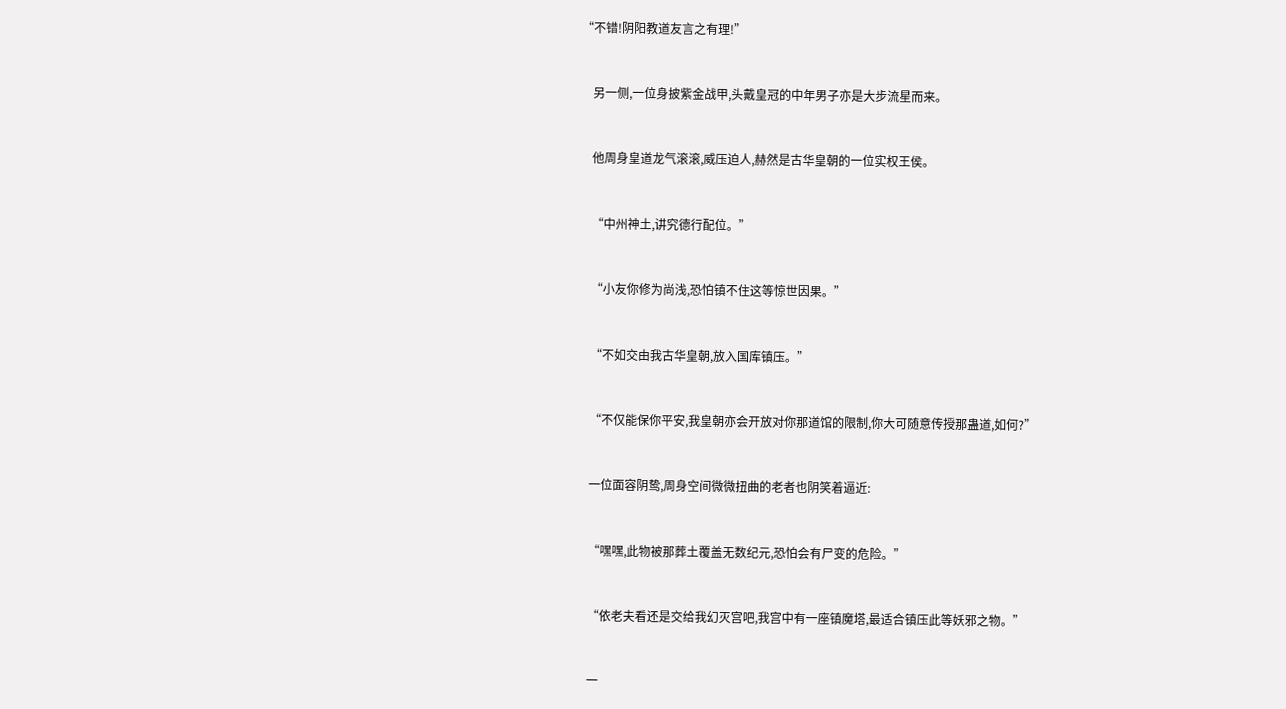“不错!阴阳教道友言之有理!”


    另一侧,一位身披紫金战甲,头戴皇冠的中年男子亦是大步流星而来。


    他周身皇道龙气滚滚,威压迫人,赫然是古华皇朝的一位实权王侯。


    “中州神土,讲究德行配位。”


    “小友你修为尚浅,恐怕镇不住这等惊世因果。”


    “不如交由我古华皇朝,放入国库镇压。”


    “不仅能保你平安,我皇朝亦会开放对你那道馆的限制,你大可随意传授那蛊道,如何?”


    一位面容阴鸷,周身空间微微扭曲的老者也阴笑着逼近:


    “嘿嘿,此物被那葬土覆盖无数纪元,恐怕会有尸变的危险。”


    “依老夫看还是交给我幻灭宫吧,我宫中有一座镇魔塔,最适合镇压此等妖邪之物。”


    一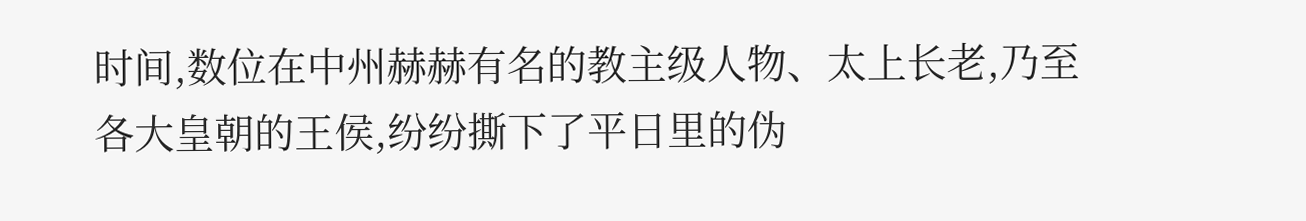时间,数位在中州赫赫有名的教主级人物、太上长老,乃至各大皇朝的王侯,纷纷撕下了平日里的伪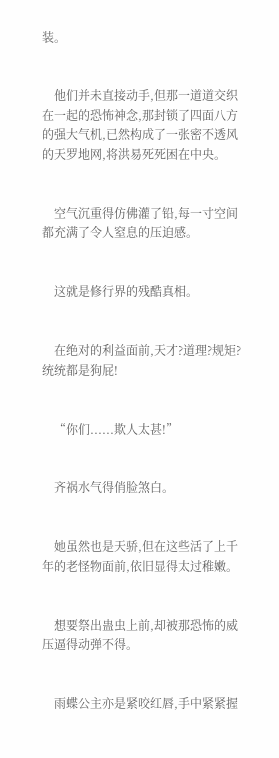装。


    他们并未直接动手,但那一道道交织在一起的恐怖神念,那封锁了四面八方的强大气机,已然构成了一张密不透风的天罗地网,将洪易死死困在中央。


    空气沉重得仿佛灌了铅,每一寸空间都充满了令人窒息的压迫感。


    这就是修行界的残酷真相。


    在绝对的利益面前,天才?道理?规矩?统统都是狗屁!


    “你们......欺人太甚!”


    齐祸水气得俏脸煞白。


    她虽然也是天骄,但在这些活了上千年的老怪物面前,依旧显得太过稚嫩。


    想要祭出蛊虫上前,却被那恐怖的威压逼得动弹不得。


    雨蝶公主亦是紧咬红唇,手中紧紧握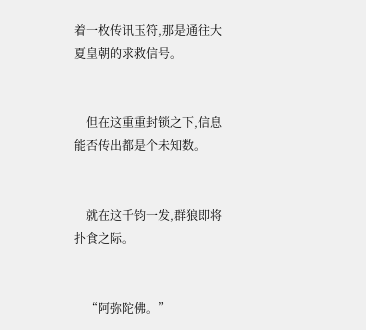着一枚传讯玉符,那是通往大夏皇朝的求救信号。


    但在这重重封锁之下,信息能否传出都是个未知数。


    就在这千钧一发,群狼即将扑食之际。


    “阿弥陀佛。”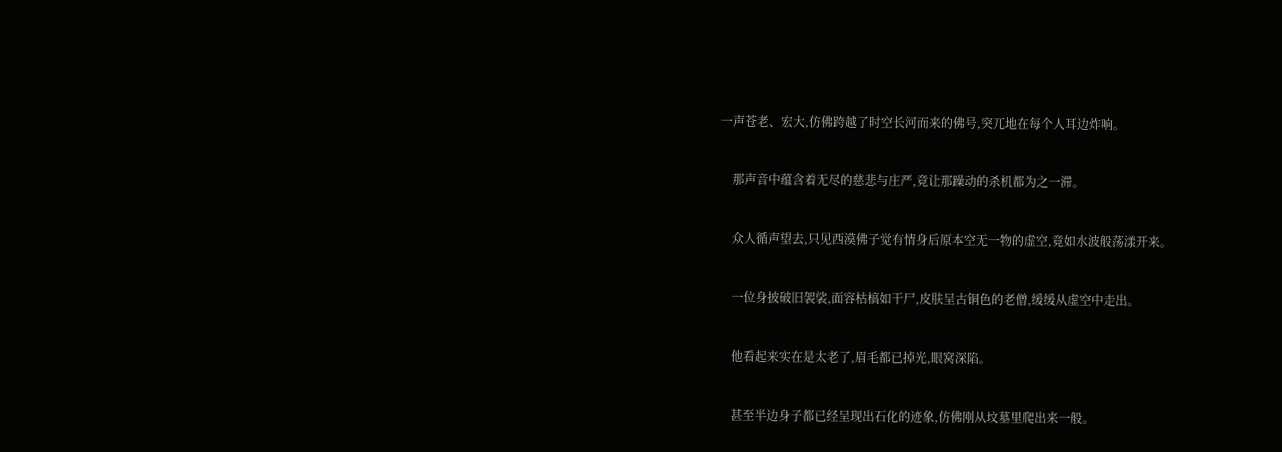一声苍老、宏大,仿佛跨越了时空长河而来的佛号,突兀地在每个人耳边炸响。


    那声音中蕴含着无尽的慈悲与庄严,竟让那躁动的杀机都为之一滞。


    众人循声望去,只见西漠佛子觉有情身后原本空无一物的虚空,竟如水波般荡漾开来。


    一位身披破旧袈裟,面容枯槁如干尸,皮肤呈古铜色的老僧,缓缓从虚空中走出。


    他看起来实在是太老了,眉毛都已掉光,眼窝深陷。


    甚至半边身子都已经呈现出石化的迹象,仿佛刚从坟墓里爬出来一般。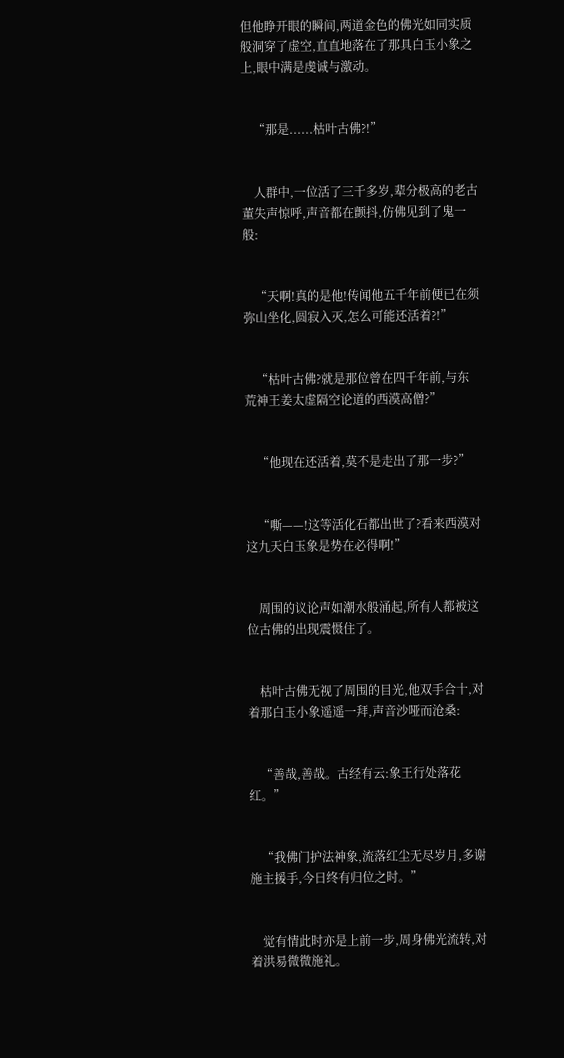但他睁开眼的瞬间,两道金色的佛光如同实质般洞穿了虚空,直直地落在了那具白玉小象之上,眼中满是虔诚与激动。


    “那是......枯叶古佛?!”


    人群中,一位活了三千多岁,辈分极高的老古董失声惊呼,声音都在颤抖,仿佛见到了鬼一般:


    “天啊!真的是他!传闻他五千年前便已在须弥山坐化,圆寂入灭,怎么可能还活着?!”


    “枯叶古佛?就是那位曾在四千年前,与东荒神王姜太虚隔空论道的西漠高僧?”


    “他现在还活着,莫不是走出了那一步?”


    “嘶——!这等活化石都出世了?看来西漠对这九天白玉象是势在必得啊!”


    周围的议论声如潮水般涌起,所有人都被这位古佛的出现震慑住了。


    枯叶古佛无视了周围的目光,他双手合十,对着那白玉小象遥遥一拜,声音沙哑而沧桑:


    “善哉,善哉。古经有云:象王行处落花红。”


    “我佛门护法神象,流落红尘无尽岁月,多谢施主援手,今日终有归位之时。”


    觉有情此时亦是上前一步,周身佛光流转,对着洪易微微施礼。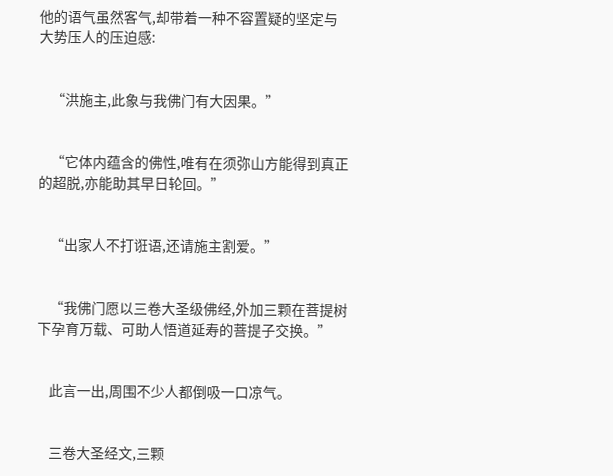他的语气虽然客气,却带着一种不容置疑的坚定与大势压人的压迫感:


    “洪施主,此象与我佛门有大因果。”


    “它体内蕴含的佛性,唯有在须弥山方能得到真正的超脱,亦能助其早日轮回。”


    “出家人不打诳语,还请施主割爱。”


    “我佛门愿以三卷大圣级佛经,外加三颗在菩提树下孕育万载、可助人悟道延寿的菩提子交换。”


    此言一出,周围不少人都倒吸一口凉气。


    三卷大圣经文,三颗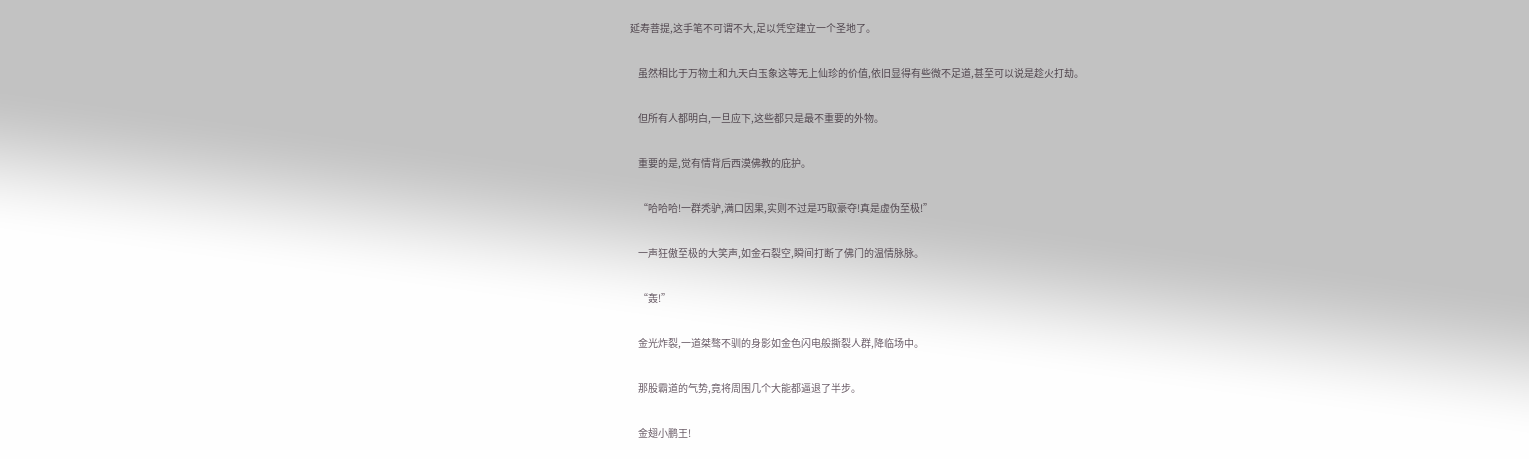延寿菩提,这手笔不可谓不大,足以凭空建立一个圣地了。


    虽然相比于万物土和九天白玉象这等无上仙珍的价值,依旧显得有些微不足道,甚至可以说是趁火打劫。


    但所有人都明白,一旦应下,这些都只是最不重要的外物。


    重要的是,觉有情背后西漠佛教的庇护。


    “哈哈哈!一群秃驴,满口因果,实则不过是巧取豪夺!真是虚伪至极!”


    一声狂傲至极的大笑声,如金石裂空,瞬间打断了佛门的温情脉脉。


    “轰!”


    金光炸裂,一道桀骜不驯的身影如金色闪电般撕裂人群,降临场中。


    那股霸道的气势,竟将周围几个大能都逼退了半步。


    金翅小鹏王!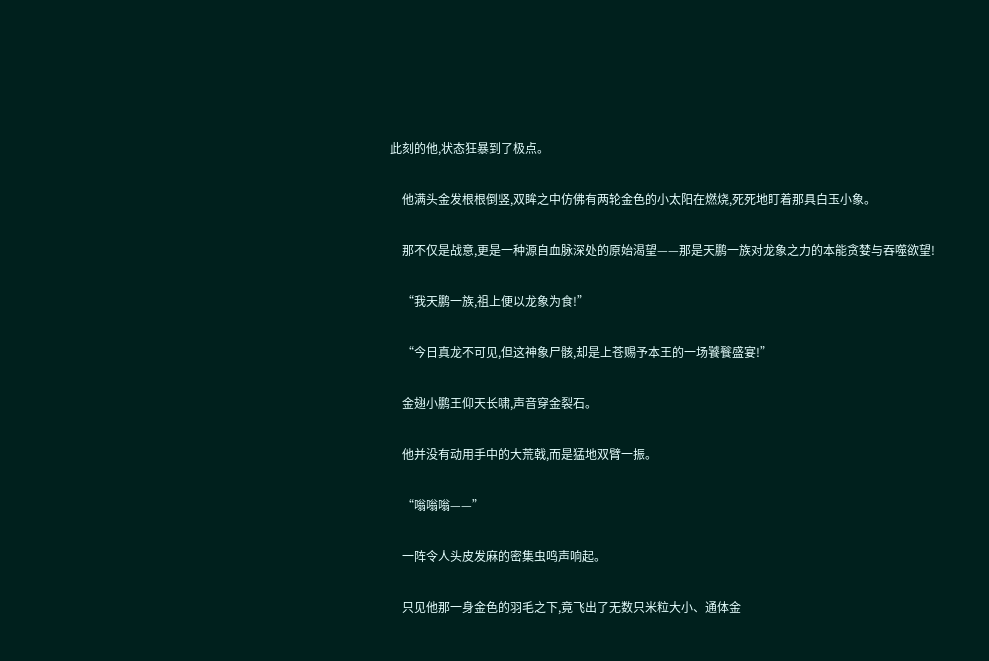此刻的他,状态狂暴到了极点。


    他满头金发根根倒竖,双眸之中仿佛有两轮金色的小太阳在燃烧,死死地盯着那具白玉小象。


    那不仅是战意,更是一种源自血脉深处的原始渴望——那是天鹏一族对龙象之力的本能贪婪与吞噬欲望!


    “我天鹏一族,祖上便以龙象为食!”


    “今日真龙不可见,但这神象尸骸,却是上苍赐予本王的一场饕餮盛宴!”


    金翅小鹏王仰天长啸,声音穿金裂石。


    他并没有动用手中的大荒戟,而是猛地双臂一振。


    “嗡嗡嗡——”


    一阵令人头皮发麻的密集虫鸣声响起。


    只见他那一身金色的羽毛之下,竟飞出了无数只米粒大小、通体金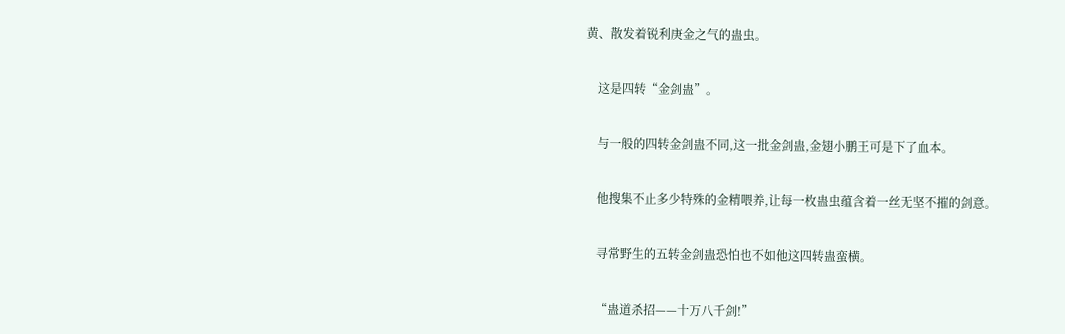黄、散发着锐利庚金之气的蛊虫。


    这是四转“金剑蛊”。


    与一般的四转金剑蛊不同,这一批金剑蛊,金翅小鹏王可是下了血本。


    他搜集不止多少特殊的金精喂养,让每一枚蛊虫蕴含着一丝无坚不摧的剑意。


    寻常野生的五转金剑蛊恐怕也不如他这四转蛊蛮横。


    “蛊道杀招——十万八千剑!”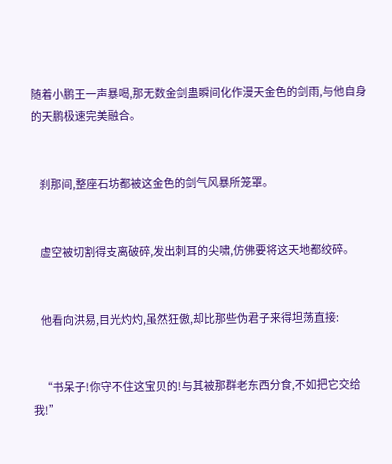随着小鹏王一声暴喝,那无数金剑蛊瞬间化作漫天金色的剑雨,与他自身的天鹏极速完美融合。


    刹那间,整座石坊都被这金色的剑气风暴所笼罩。


    虚空被切割得支离破碎,发出刺耳的尖啸,仿佛要将这天地都绞碎。


    他看向洪易,目光灼灼,虽然狂傲,却比那些伪君子来得坦荡直接:


    “书呆子!你守不住这宝贝的!与其被那群老东西分食,不如把它交给我!”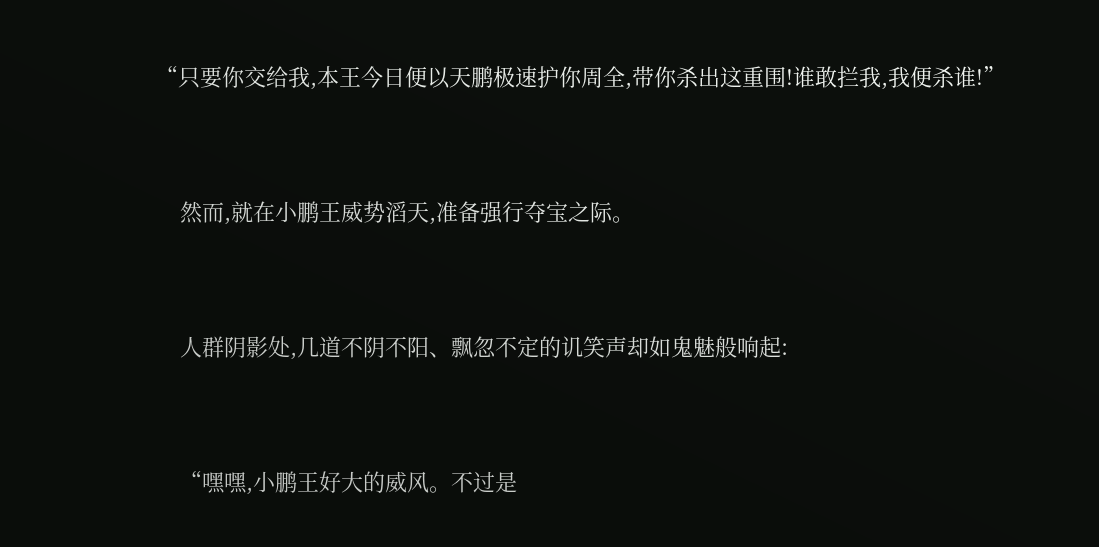“只要你交给我,本王今日便以天鹏极速护你周全,带你杀出这重围!谁敢拦我,我便杀谁!”


    然而,就在小鹏王威势滔天,准备强行夺宝之际。


    人群阴影处,几道不阴不阳、飘忽不定的讥笑声却如鬼魅般响起:


    “嘿嘿,小鹏王好大的威风。不过是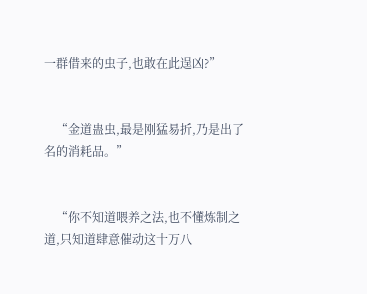一群借来的虫子,也敢在此逞凶?”


    “金道蛊虫,最是刚猛易折,乃是出了名的消耗品。”


    “你不知道喂养之法,也不懂炼制之道,只知道肆意催动这十万八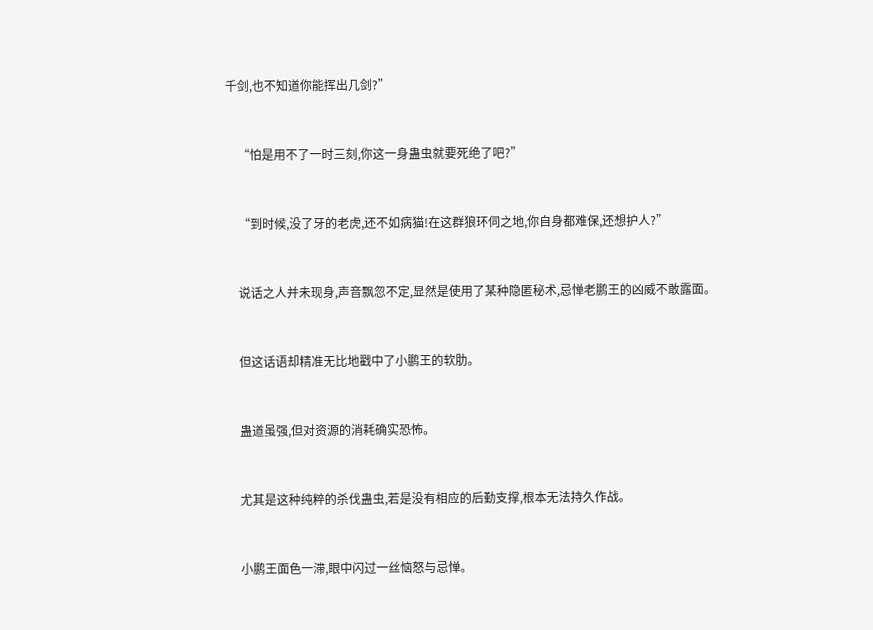千剑,也不知道你能挥出几剑?”


    “怕是用不了一时三刻,你这一身蛊虫就要死绝了吧?”


    “到时候,没了牙的老虎,还不如病猫!在这群狼环伺之地,你自身都难保,还想护人?”


    说话之人并未现身,声音飘忽不定,显然是使用了某种隐匿秘术,忌惮老鹏王的凶威不敢露面。


    但这话语却精准无比地戳中了小鹏王的软肋。


    蛊道虽强,但对资源的消耗确实恐怖。


    尤其是这种纯粹的杀伐蛊虫,若是没有相应的后勤支撑,根本无法持久作战。


    小鹏王面色一滞,眼中闪过一丝恼怒与忌惮。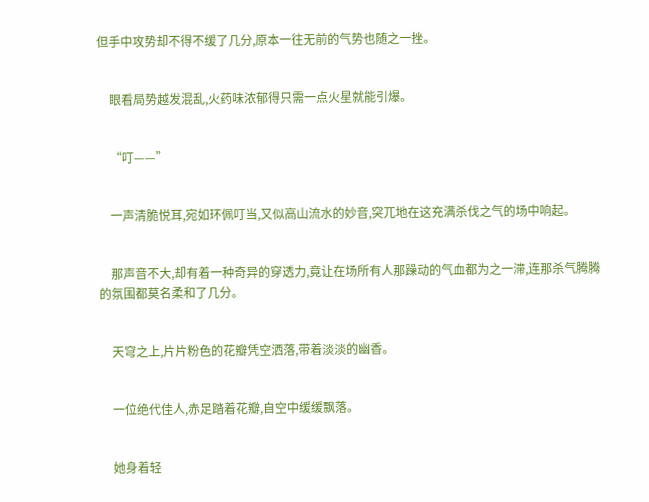但手中攻势却不得不缓了几分,原本一往无前的气势也随之一挫。


    眼看局势越发混乱,火药味浓郁得只需一点火星就能引爆。


    “叮——”


    一声清脆悦耳,宛如环佩叮当,又似高山流水的妙音,突兀地在这充满杀伐之气的场中响起。


    那声音不大,却有着一种奇异的穿透力,竟让在场所有人那躁动的气血都为之一滞,连那杀气腾腾的氛围都莫名柔和了几分。


    天穹之上,片片粉色的花瓣凭空洒落,带着淡淡的幽香。


    一位绝代佳人,赤足踏着花瓣,自空中缓缓飘落。


    她身着轻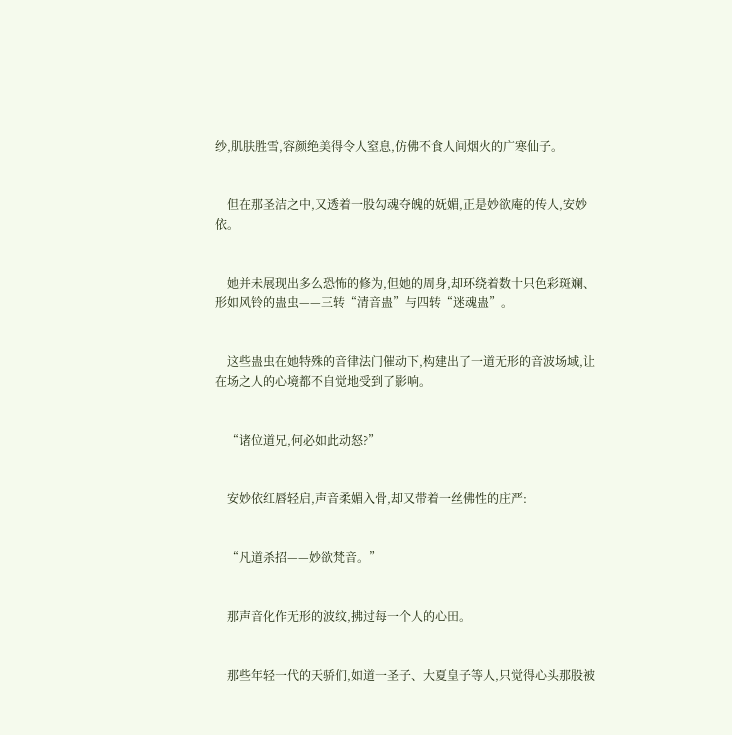纱,肌肤胜雪,容颜绝美得令人窒息,仿佛不食人间烟火的广寒仙子。


    但在那圣洁之中,又透着一股勾魂夺魄的妩媚,正是妙欲庵的传人,安妙依。


    她并未展现出多么恐怖的修为,但她的周身,却环绕着数十只色彩斑斓、形如风铃的蛊虫——三转“清音蛊”与四转“迷魂蛊”。


    这些蛊虫在她特殊的音律法门催动下,构建出了一道无形的音波场域,让在场之人的心境都不自觉地受到了影响。


    “诸位道兄,何必如此动怒?”


    安妙依红唇轻启,声音柔媚入骨,却又带着一丝佛性的庄严:


    “凡道杀招——妙欲梵音。”


    那声音化作无形的波纹,拂过每一个人的心田。


    那些年轻一代的天骄们,如道一圣子、大夏皇子等人,只觉得心头那股被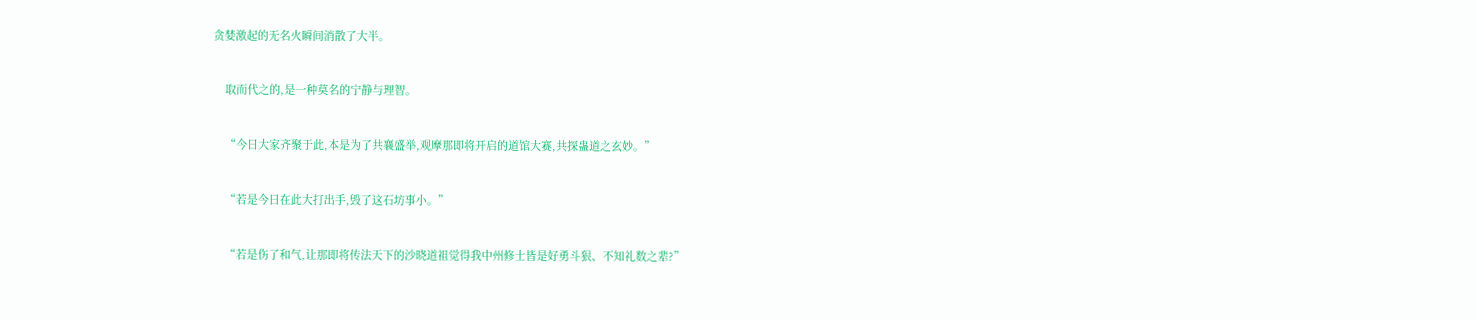贪婪激起的无名火瞬间消散了大半。


    取而代之的,是一种莫名的宁静与理智。


    “今日大家齐聚于此,本是为了共襄盛举,观摩那即将开启的道馆大赛,共探蛊道之玄妙。”


    “若是今日在此大打出手,毁了这石坊事小。”


    “若是伤了和气,让那即将传法天下的沙晓道祖觉得我中州修士皆是好勇斗狠、不知礼数之辈?”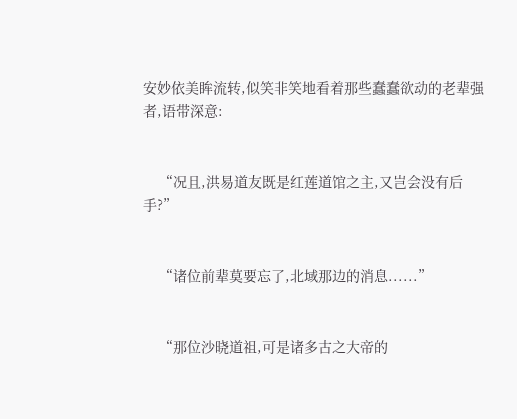安妙依美眸流转,似笑非笑地看着那些蠢蠢欲动的老辈强者,语带深意:


    “况且,洪易道友既是红莲道馆之主,又岂会没有后手?”


    “诸位前辈莫要忘了,北域那边的消息......”


    “那位沙晓道祖,可是诸多古之大帝的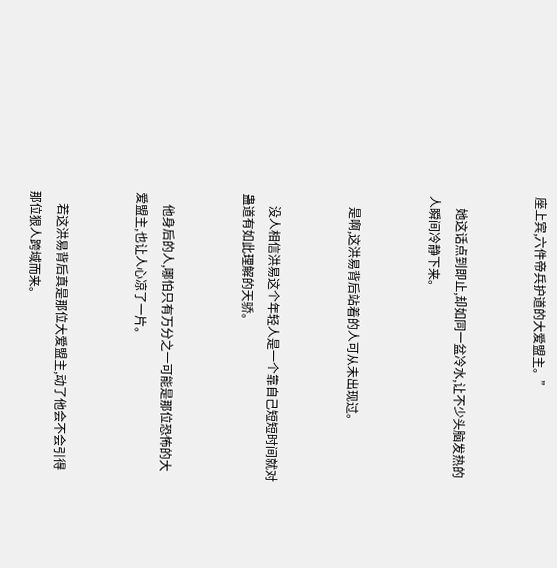座上宾,六件帝兵护道的大爱盟主。”


    她这话点到即止,却如同一盆冷水,让不少头脑发热的人瞬间冷静下来。


    是啊,这洪易背后站着的人可从未出现过。


    没人相信洪易这个年轻人是一个靠自己短短时间就对蛊道有如此理解的天骄。


    他身后的人,哪怕只有万分之一可能是那位恐怖的大爱盟主,也让人心凉了一片。


    若这洪易背后真是那位大爱盟主,动了他会不会引得那位狠人跨域而来。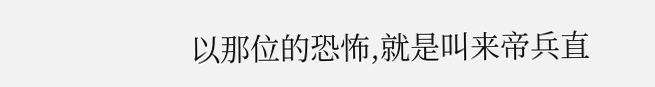以那位的恐怖,就是叫来帝兵直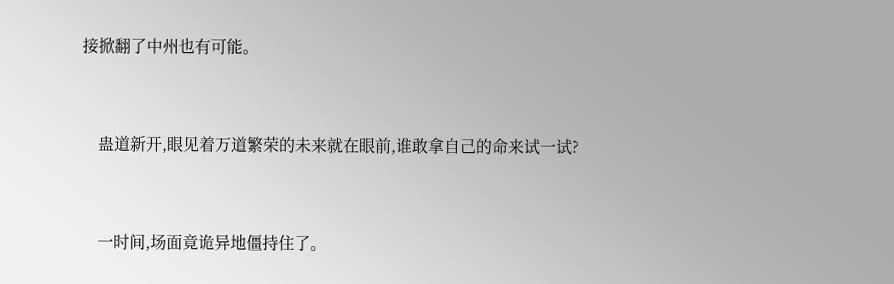接掀翻了中州也有可能。


    蛊道新开,眼见着万道繁荣的未来就在眼前,谁敢拿自己的命来试一试?


    一时间,场面竟诡异地僵持住了。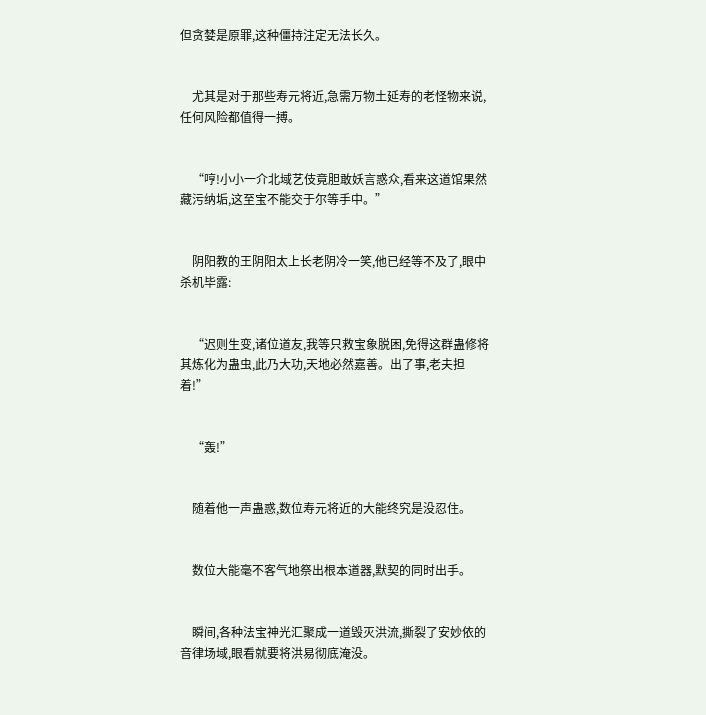但贪婪是原罪,这种僵持注定无法长久。


    尤其是对于那些寿元将近,急需万物土延寿的老怪物来说,任何风险都值得一搏。


    “哼!小小一介北域艺伎竟胆敢妖言惑众,看来这道馆果然藏污纳垢,这至宝不能交于尔等手中。”


    阴阳教的王阴阳太上长老阴冷一笑,他已经等不及了,眼中杀机毕露:


    “迟则生变,诸位道友,我等只救宝象脱困,免得这群蛊修将其炼化为蛊虫,此乃大功,天地必然嘉善。出了事,老夫担着!”


    “轰!”


    随着他一声蛊惑,数位寿元将近的大能终究是没忍住。


    数位大能毫不客气地祭出根本道器,默契的同时出手。


    瞬间,各种法宝神光汇聚成一道毁灭洪流,撕裂了安妙依的音律场域,眼看就要将洪易彻底淹没。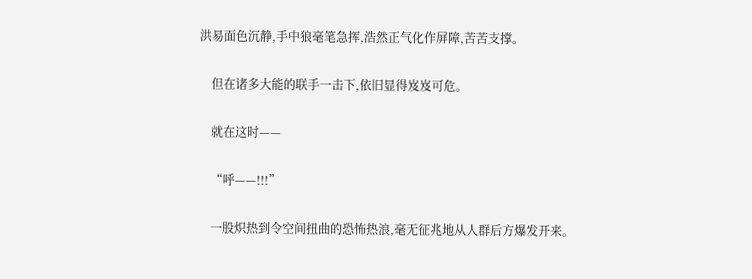洪易面色沉静,手中狼毫笔急挥,浩然正气化作屏障,苦苦支撑。


    但在诸多大能的联手一击下,依旧显得岌岌可危。


    就在这时——


    “呼——!!!”


    一股炽热到令空间扭曲的恐怖热浪,毫无征兆地从人群后方爆发开来。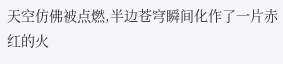天空仿佛被点燃,半边苍穹瞬间化作了一片赤红的火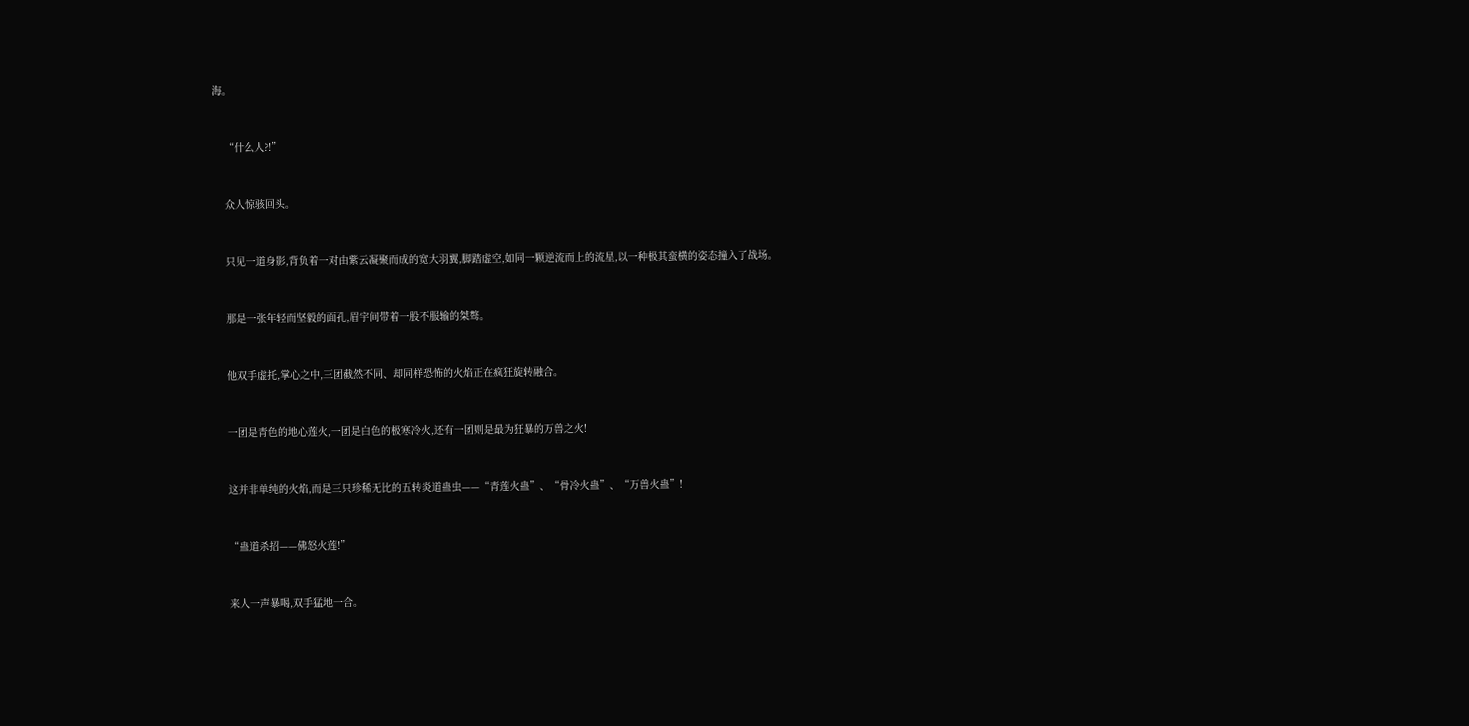海。


    “什么人?!”


    众人惊骇回头。


    只见一道身影,背负着一对由紫云凝聚而成的宽大羽翼,脚踏虚空,如同一颗逆流而上的流星,以一种极其蛮横的姿态撞入了战场。


    那是一张年轻而坚毅的面孔,眉宇间带着一股不服输的桀骜。


    他双手虚托,掌心之中,三团截然不同、却同样恐怖的火焰正在疯狂旋转融合。


    一团是青色的地心莲火,一团是白色的极寒冷火,还有一团则是最为狂暴的万兽之火!


    这并非单纯的火焰,而是三只珍稀无比的五转炎道蛊虫——“青莲火蛊”、“骨冷火蛊”、“万兽火蛊”!


    “蛊道杀招——佛怒火莲!”


    来人一声暴喝,双手猛地一合。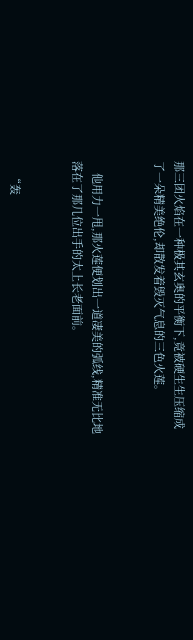那三团火焰在一种极其玄奥的平衡下,竟被硬生生压缩成了一朵精美绝伦,却散发着毁灭气息的三色火莲。


    他用力一甩,那火莲便划出一道凄美的弧线,精准无比地落在了那几位出手的太上长老面前。


    “轰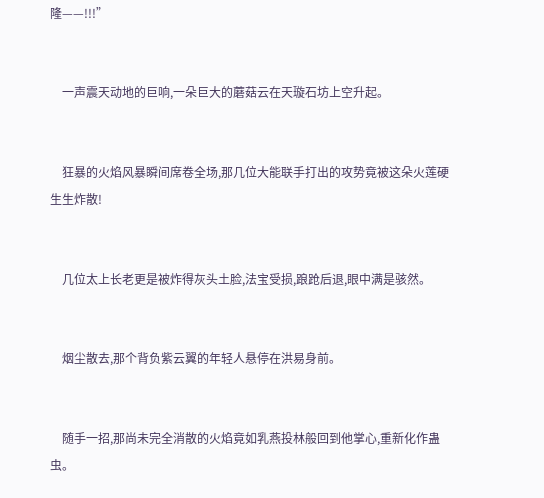隆——!!!”


    一声震天动地的巨响,一朵巨大的蘑菇云在天璇石坊上空升起。


    狂暴的火焰风暴瞬间席卷全场,那几位大能联手打出的攻势竟被这朵火莲硬生生炸散!


    几位太上长老更是被炸得灰头土脸,法宝受损,踉跄后退,眼中满是骇然。


    烟尘散去,那个背负紫云翼的年轻人悬停在洪易身前。


    随手一招,那尚未完全消散的火焰竟如乳燕投林般回到他掌心,重新化作蛊虫。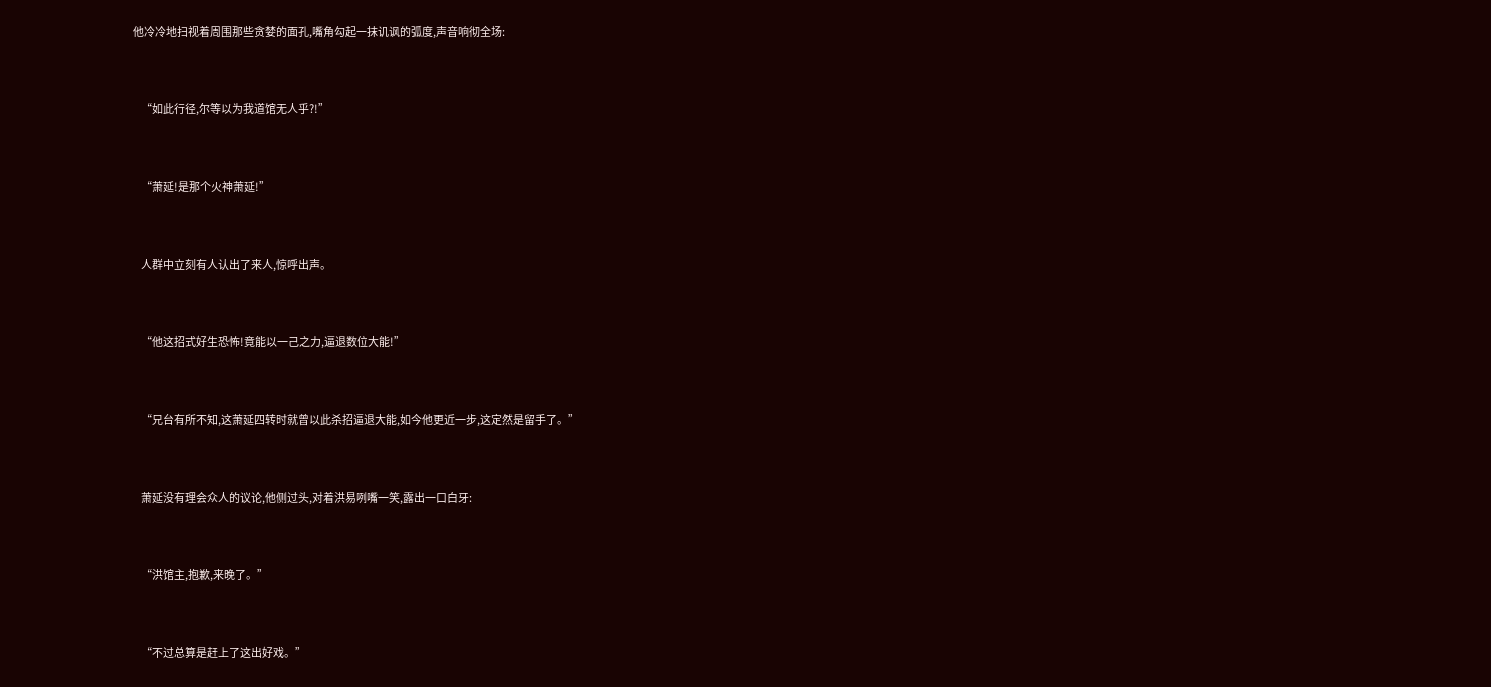他冷冷地扫视着周围那些贪婪的面孔,嘴角勾起一抹讥讽的弧度,声音响彻全场:


    “如此行径,尔等以为我道馆无人乎?!”


    “萧延!是那个火神萧延!”


    人群中立刻有人认出了来人,惊呼出声。


    “他这招式好生恐怖!竟能以一己之力,逼退数位大能!”


    “兄台有所不知,这萧延四转时就曾以此杀招逼退大能,如今他更近一步,这定然是留手了。”


    萧延没有理会众人的议论,他侧过头,对着洪易咧嘴一笑,露出一口白牙:


    “洪馆主,抱歉,来晚了。”


    “不过总算是赶上了这出好戏。”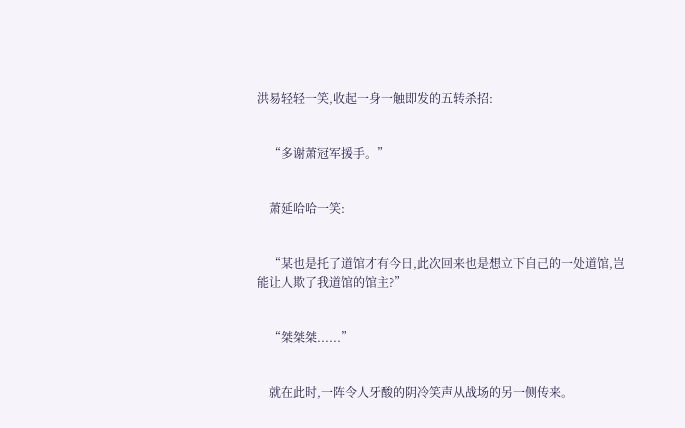洪易轻轻一笑,收起一身一触即发的五转杀招:


    “多谢萧冠军援手。”


    萧延哈哈一笑:


    “某也是托了道馆才有今日,此次回来也是想立下自己的一处道馆,岂能让人欺了我道馆的馆主?”


    “桀桀桀......”


    就在此时,一阵令人牙酸的阴冷笑声从战场的另一侧传来。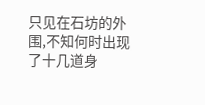只见在石坊的外围,不知何时出现了十几道身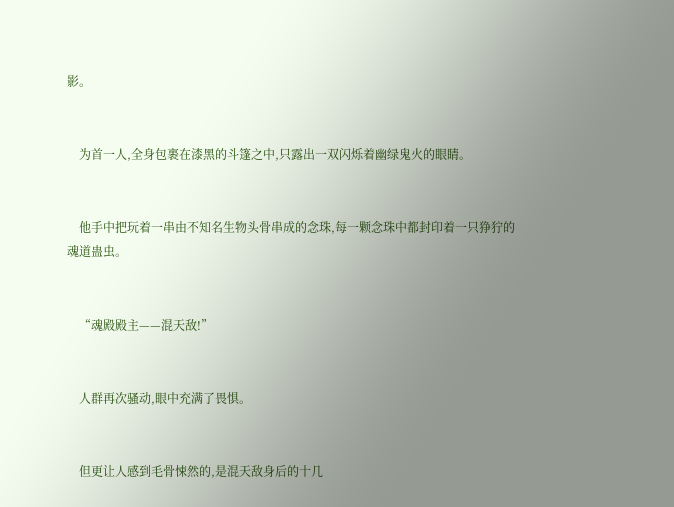影。


    为首一人,全身包裹在漆黑的斗篷之中,只露出一双闪烁着幽绿鬼火的眼睛。


    他手中把玩着一串由不知名生物头骨串成的念珠,每一颗念珠中都封印着一只狰狞的魂道蛊虫。


    “魂殿殿主——混天敌!”


    人群再次骚动,眼中充满了畏惧。


    但更让人感到毛骨悚然的,是混天敌身后的十几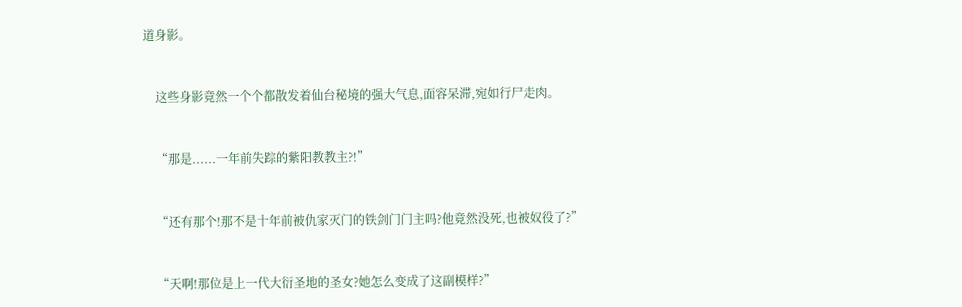道身影。


    这些身影竟然一个个都散发着仙台秘境的强大气息,面容呆滞,宛如行尸走肉。


    “那是......一年前失踪的紫阳教教主?!”


    “还有那个!那不是十年前被仇家灭门的铁剑门门主吗?他竟然没死,也被奴役了?”


    “天啊!那位是上一代大衍圣地的圣女?她怎么变成了这副模样?”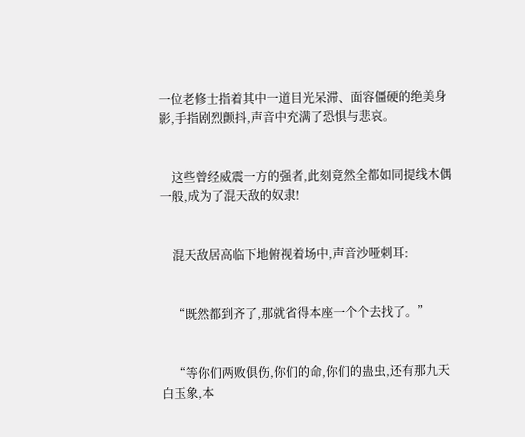一位老修士指着其中一道目光呆滞、面容僵硬的绝美身影,手指剧烈颤抖,声音中充满了恐惧与悲哀。


    这些曾经威震一方的强者,此刻竟然全都如同提线木偶一般,成为了混天敌的奴隶!


    混天敌居高临下地俯视着场中,声音沙哑刺耳:


    “既然都到齐了,那就省得本座一个个去找了。”


    “等你们两败俱伤,你们的命,你们的蛊虫,还有那九天白玉象,本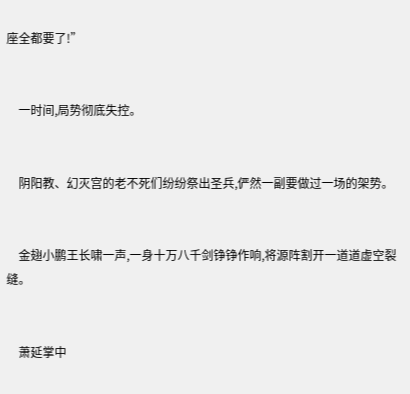座全都要了!”


    一时间,局势彻底失控。


    阴阳教、幻灭宫的老不死们纷纷祭出圣兵,俨然一副要做过一场的架势。


    金翅小鹏王长啸一声,一身十万八千剑铮铮作响,将源阵割开一道道虚空裂缝。


    萧延掌中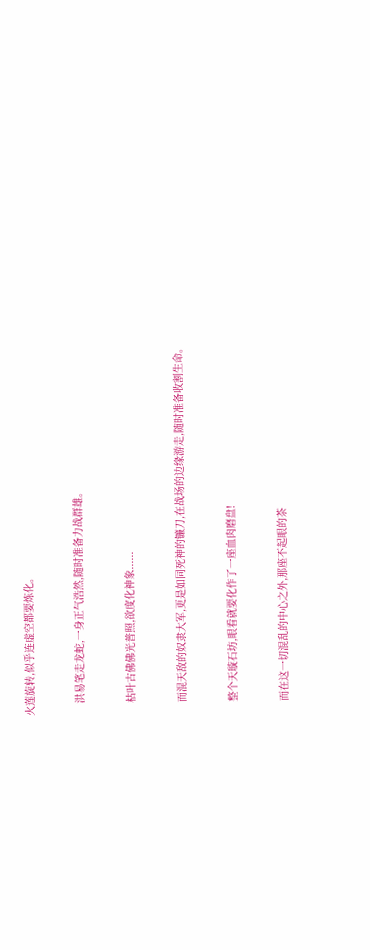火莲旋转,似乎连虚空都要炼化。


    洪易笔走龙蛇,一身正气浩然,随时准备力战群雄。


    枯叶古佛佛光普照,欲度化神象......


    而混天敌的奴隶大军,更是如同死神的镰刀,在战场的边缘游走,随时准备收割生命。


    整个天璇石坊,眼看就要化作了一座血肉磨盘!


    而在这一切混乱的中心之外,那座不起眼的茶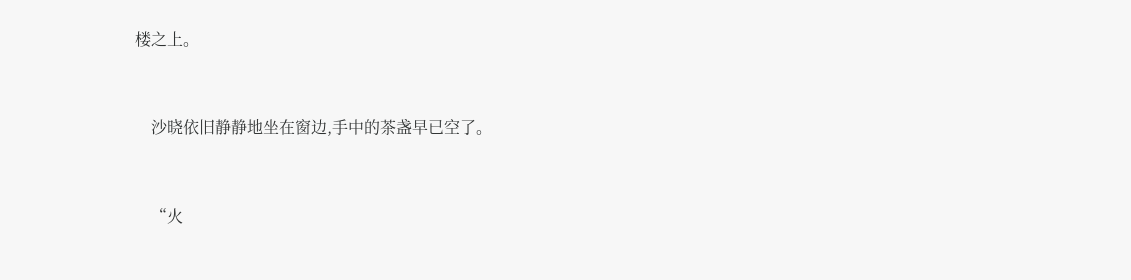楼之上。


    沙晓依旧静静地坐在窗边,手中的茶盏早已空了。


    “火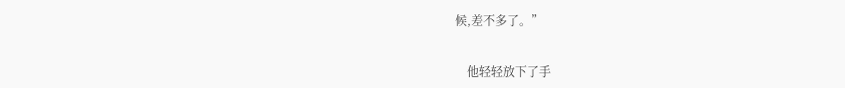候,差不多了。”


    他轻轻放下了手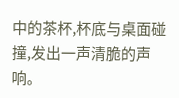中的茶杯,杯底与桌面碰撞,发出一声清脆的声响。